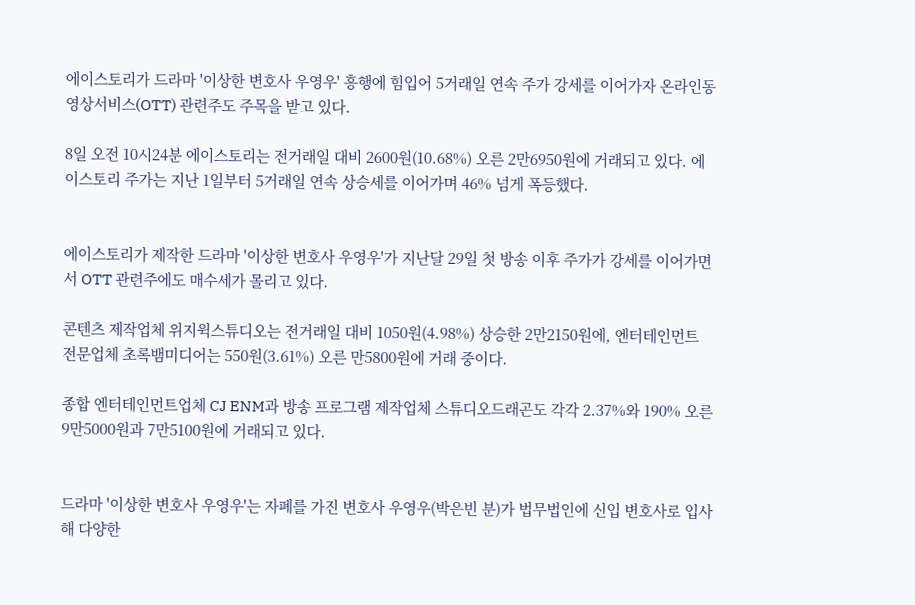에이스토리가 드라마 '이상한 변호사 우영우' 흥행에 힘입어 5거래일 연속 주가 강세를 이어가자 온라인동영상서비스(OTT) 관련주도 주목을 받고 있다.

8일 오전 10시24분 에이스토리는 전거래일 대비 2600원(10.68%) 오른 2만6950원에 거래되고 있다. 에이스토리 주가는 지난 1일부터 5거래일 연속 상승세를 이어가며 46% 넘게 폭등했다.


에이스토리가 제작한 드라마 '이상한 변호사 우영우'가 지난달 29일 첫 방송 이후 주가가 강세를 이어가면서 OTT 관련주에도 매수세가 몰리고 있다.

콘텐츠 제작업체 위지윅스튜디오는 전거래일 대비 1050원(4.98%) 상승한 2만2150원에, 엔터테인먼트 전문업체 초록뱀미디어는 550원(3.61%) 오른 만5800원에 거래 중이다.

종합 엔터테인먼트업체 CJ ENM과 방송 프로그램 제작업체 스튜디오드래곤도 각각 2.37%와 190% 오른 9만5000원과 7만5100원에 거래되고 있다.


드라마 '이상한 변호사 우영우'는 자폐를 가진 변호사 우영우(박은빈 분)가 법무법인에 신입 변호사로 입사해 다양한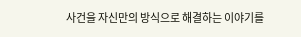사건을 자신만의 방식으로 해결하는 이야기를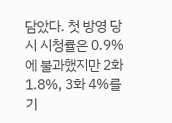담았다. 첫 방영 당시 시청률은 0.9%에 불과했지만 2화 1.8%, 3화 4%를 기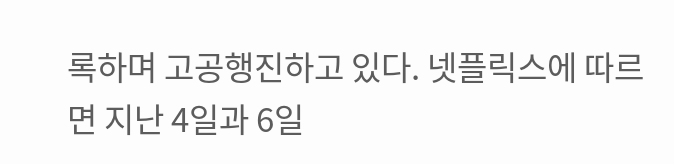록하며 고공행진하고 있다. 넷플릭스에 따르면 지난 4일과 6일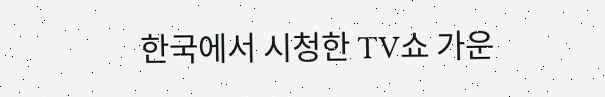한국에서 시청한 TV쇼 가운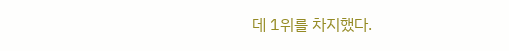데 1위를 차지했다.